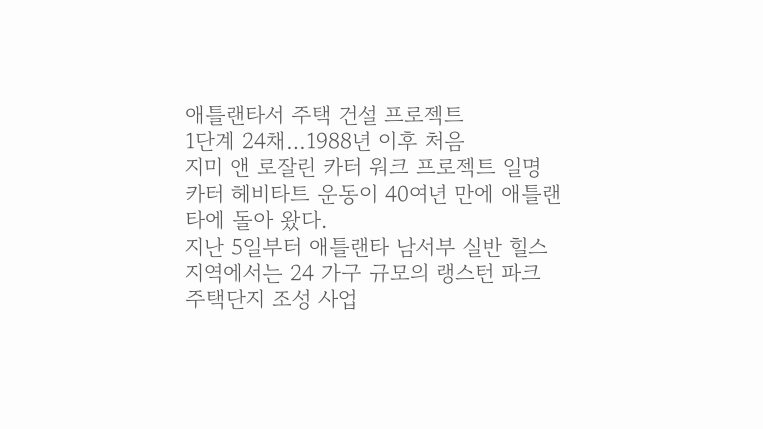애틀랜타서 주택 건설 프로젝트
1단계 24채…1988년 이후 처음
지미 앤 로잘린 카터 워크 프로젝트 일명 카터 헤비타트 운동이 40여년 만에 애틀랜타에 돌아 왔다.
지난 5일부터 애틀랜타 남서부 실반 힐스 지역에서는 24 가구 규모의 랭스턴 파크 주택단지 조성 사업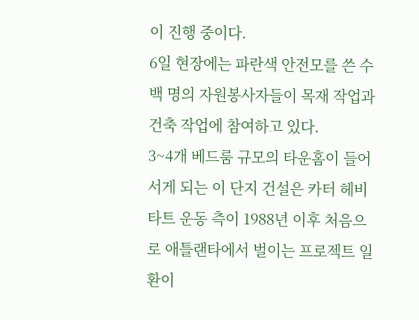이 진행 중이다.
6일 현장에는 파란색 안전모를 쓴 수백 명의 자원봉사자들이 목재 작업과 건축 작업에 참여하고 있다.
3~4개 베드룸 규모의 타운홈이 들어서게 되는 이 단지 건설은 카터 헤비타트 운동 측이 1988년 이후 처음으로 애틀랜타에서 벌이는 프로젝트 일환이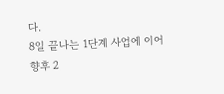다.
8일 끝나는 1단계 사업에 이어 향후 2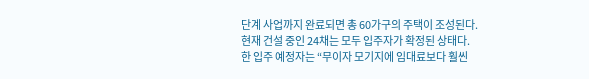단계 사업까지 완료되면 총 60가구의 주택이 조성된다.
현재 건설 중인 24채는 모두 입주자가 확정된 상태다.
한 입주 예정자는 “무이자 모기지에 임대료보다 훨씬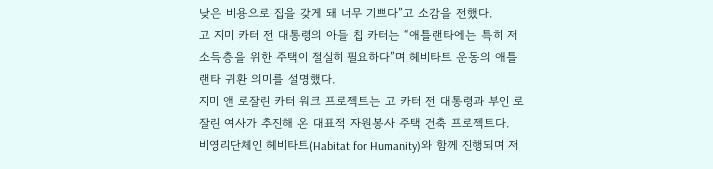낮은 비용으로 집을 갖게 돼 너무 기쁘다”고 소감을 전했다.
고 지미 카터 전 대통령의 아들 칩 카터는 “애틀랜타에는 특히 저소득층을 위한 주택이 절실히 필요하다”며 헤비타트 운동의 애틀랜타 귀환 의미를 설명했다.
지미 앤 로잘린 카터 워크 프로젝트는 고 카터 전 대통령과 부인 로잘린 여사가 추진해 온 대표적 자원봉사 주택 건축 프로젝트다.
비영리단체인 헤비타트(Habitat for Humanity)와 함께 진행되며 저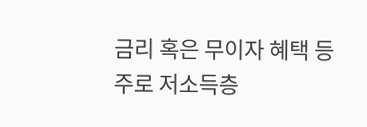금리 혹은 무이자 혜택 등 주로 저소득층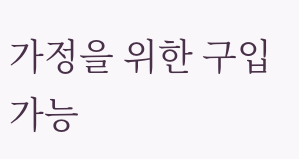가정을 위한 구입 가능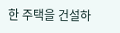한 주택을 건설하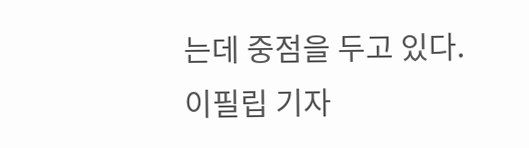는데 중점을 두고 있다.
이필립 기자